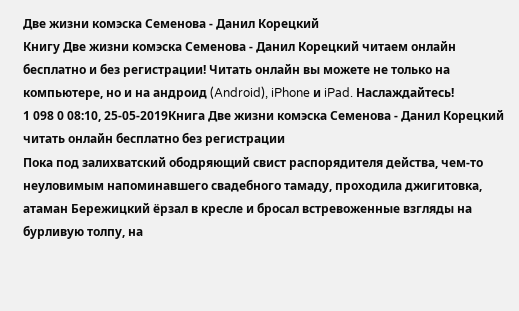Две жизни комэска Семенова - Данил Корецкий
Книгу Две жизни комэска Семенова - Данил Корецкий читаем онлайн бесплатно и без регистрации! Читать онлайн вы можете не только на компьютере, но и на андроид (Android), iPhone и iPad. Наслаждайтесь!
1 098 0 08:10, 25-05-2019Книга Две жизни комэска Семенова - Данил Корецкий читать онлайн бесплатно без регистрации
Пока под залихватский ободряющий свист распорядителя действа, чем-то неуловимым напоминавшего свадебного тамаду, проходила джигитовка, атаман Бережицкий ёрзал в кресле и бросал встревоженные взгляды на бурливую толпу, на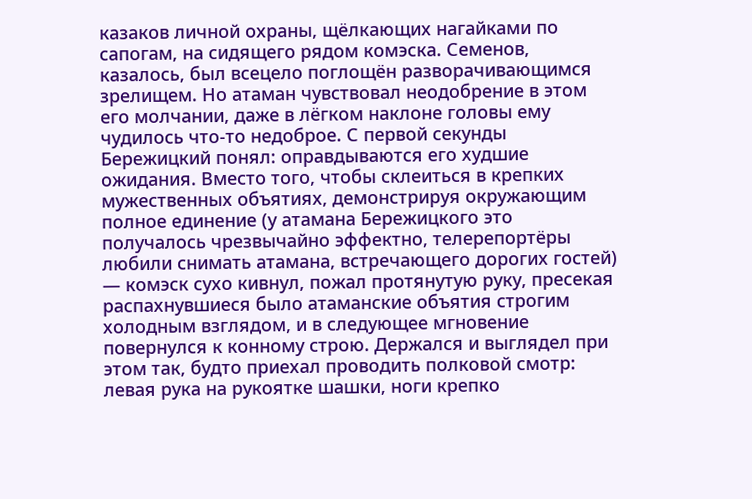казаков личной охраны, щёлкающих нагайками по сапогам, на сидящего рядом комэска. Семенов, казалось, был всецело поглощён разворачивающимся зрелищем. Но атаман чувствовал неодобрение в этом его молчании, даже в лёгком наклоне головы ему чудилось что-то недоброе. С первой секунды Бережицкий понял: оправдываются его худшие ожидания. Вместо того, чтобы склеиться в крепких мужественных объятиях, демонстрируя окружающим полное единение (у атамана Бережицкого это получалось чрезвычайно эффектно, телерепортёры любили снимать атамана, встречающего дорогих гостей) — комэск сухо кивнул, пожал протянутую руку, пресекая распахнувшиеся было атаманские объятия строгим холодным взглядом, и в следующее мгновение повернулся к конному строю. Держался и выглядел при этом так, будто приехал проводить полковой смотр: левая рука на рукоятке шашки, ноги крепко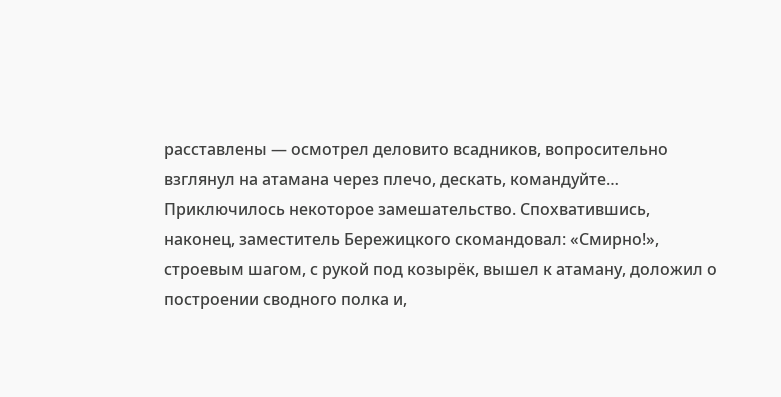расставлены — осмотрел деловито всадников, вопросительно взглянул на атамана через плечо, дескать, командуйте… Приключилось некоторое замешательство. Спохватившись, наконец, заместитель Бережицкого скомандовал: «Смирно!», строевым шагом, с рукой под козырёк, вышел к атаману, доложил о построении сводного полка и,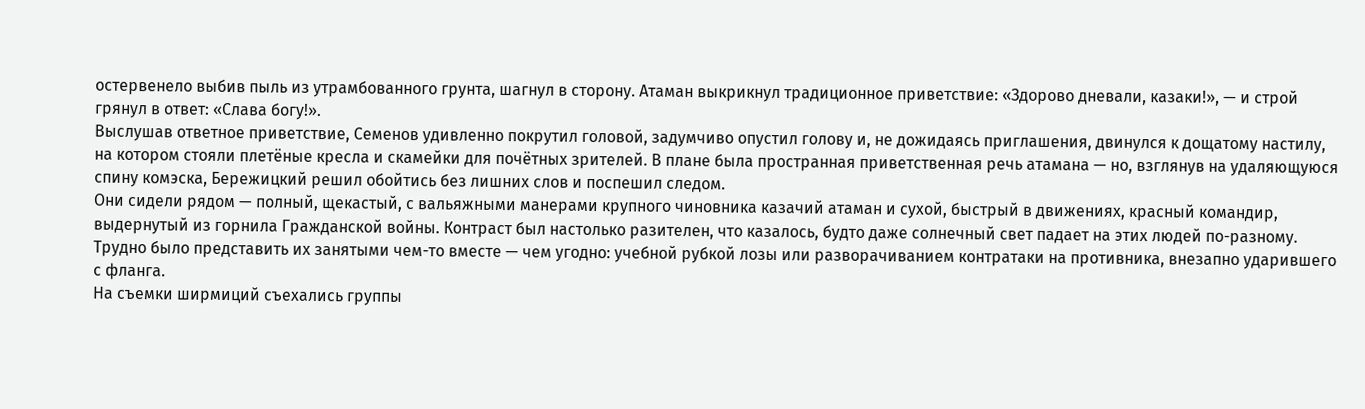остервенело выбив пыль из утрамбованного грунта, шагнул в сторону. Атаман выкрикнул традиционное приветствие: «Здорово дневали, казаки!», — и строй грянул в ответ: «Слава богу!».
Выслушав ответное приветствие, Семенов удивленно покрутил головой, задумчиво опустил голову и, не дожидаясь приглашения, двинулся к дощатому настилу, на котором стояли плетёные кресла и скамейки для почётных зрителей. В плане была пространная приветственная речь атамана — но, взглянув на удаляющуюся спину комэска, Бережицкий решил обойтись без лишних слов и поспешил следом.
Они сидели рядом — полный, щекастый, с вальяжными манерами крупного чиновника казачий атаман и сухой, быстрый в движениях, красный командир, выдернутый из горнила Гражданской войны. Контраст был настолько разителен, что казалось, будто даже солнечный свет падает на этих людей по-разному. Трудно было представить их занятыми чем-то вместе — чем угодно: учебной рубкой лозы или разворачиванием контратаки на противника, внезапно ударившего с фланга.
На съемки ширмиций съехались группы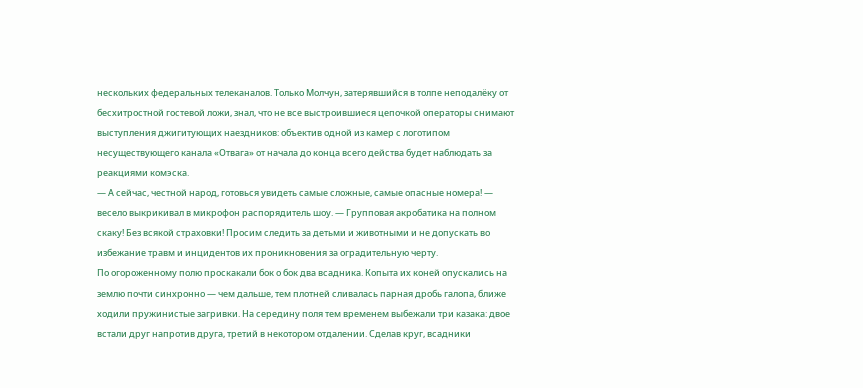нескольких федеральных телеканалов. Только Молчун, затерявшийся в толпе неподалёку от бесхитростной гостевой ложи, знал, что не все выстроившиеся цепочкой операторы снимают выступления джигитующих наездников: объектив одной из камер с логотипом несуществующего канала «Отвага» от начала до конца всего действа будет наблюдать за реакциями комэска.
— А сейчас, честной народ, готовься увидеть самые сложные, самые опасные номера! — весело выкрикивал в микрофон распорядитель шоу. — Групповая акробатика на полном скаку! Без всякой страховки! Просим следить за детьми и животными и не допускать во избежание травм и инцидентов их проникновения за оградительную черту.
По огороженному полю проскакали бок о бок два всадника. Копыта их коней опускались на землю почти синхронно — чем дальше, тем плотней сливалась парная дробь галопа, ближе ходили пружинистые загривки. На середину поля тем временем выбежали три казака: двое встали друг напротив друга, третий в некотором отдалении. Сделав круг, всадники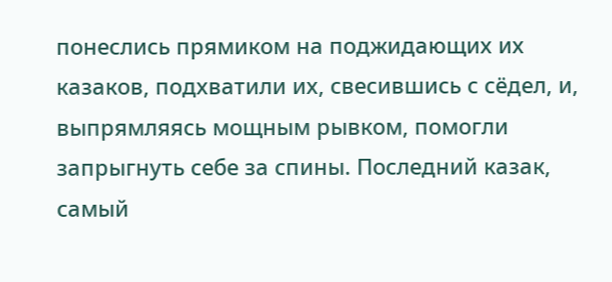понеслись прямиком на поджидающих их казаков, подхватили их, свесившись с сёдел, и, выпрямляясь мощным рывком, помогли запрыгнуть себе за спины. Последний казак, самый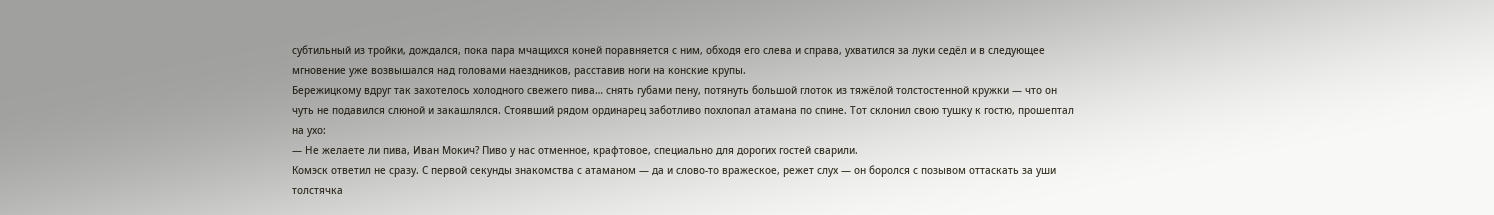субтильный из тройки, дождался, пока пара мчащихся коней поравняется с ним, обходя его слева и справа, ухватился за луки седёл и в следующее мгновение уже возвышался над головами наездников, расставив ноги на конские крупы.
Бережицкому вдруг так захотелось холодного свежего пива… снять губами пену, потянуть большой глоток из тяжёлой толстостенной кружки — что он чуть не подавился слюной и закашлялся. Стоявший рядом ординарец заботливо похлопал атамана по спине. Тот склонил свою тушку к гостю, прошептал на ухо:
— Не желаете ли пива, Иван Мокич? Пиво у нас отменное, крафтовое, специально для дорогих гостей сварили.
Комэск ответил не сразу. С первой секунды знакомства с атаманом — да и слово-то вражеское, режет слух — он боролся с позывом оттаскать за уши толстячка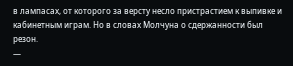в лампасах, от которого за версту несло пристрастием к выпивке и кабинетным играм. Но в словах Молчуна о сдержанности был резон.
—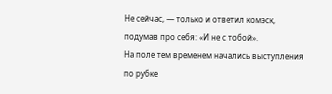Не сейчас, — только и ответил комэск, подумав про себя: «И не с тобой».
На поле тем временем начались выступления по рубке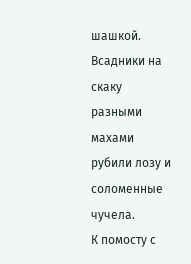шашкой. Всадники на скаку разными махами рубили лозу и соломенные чучела.
К помосту с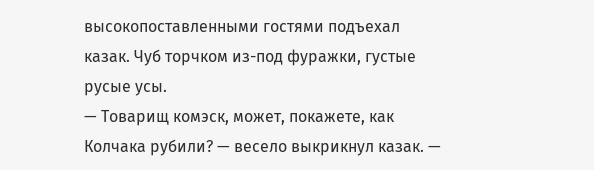высокопоставленными гостями подъехал казак. Чуб торчком из-под фуражки, густые русые усы.
— Товарищ комэск, может, покажете, как Колчака рубили? — весело выкрикнул казак. —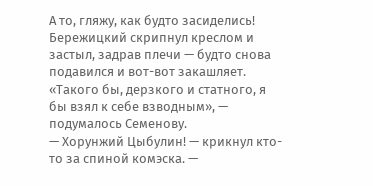А то, гляжу, как будто засиделись!
Бережицкий скрипнул креслом и застыл, задрав плечи — будто снова подавился и вот-вот закашляет.
«Такого бы, дерзкого и статного, я бы взял к себе взводным», — подумалось Семенову.
— Хорунжий Цыбулин! — крикнул кто-то за спиной комэска. —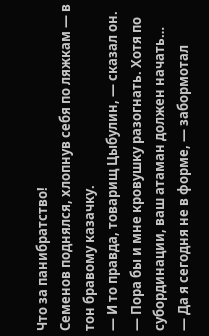Что за панибратство!
Семенов поднялся, хлопнув себя по ляжкам — в тон бравому казачку.
— И то правда, товарищ Цыбулин, — сказал он. — Пора бы и мне кровушку разогнать. Хотя по субординации, ваш атаман должен начать…
— Да я сегодня не в форме, — забормотал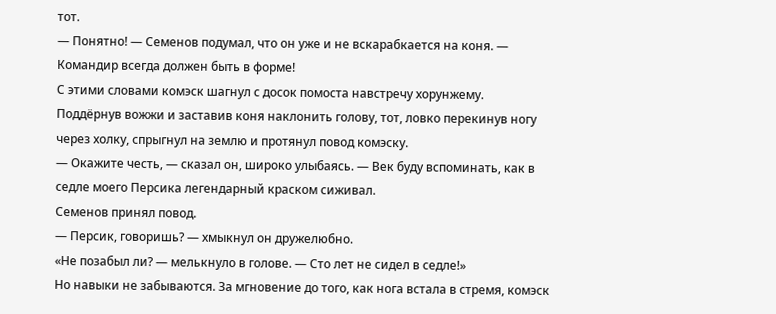тот.
— Понятно! — Семенов подумал, что он уже и не вскарабкается на коня. — Командир всегда должен быть в форме!
С этими словами комэск шагнул с досок помоста навстречу хорунжему.
Поддёрнув вожжи и заставив коня наклонить голову, тот, ловко перекинув ногу через холку, спрыгнул на землю и протянул повод комэску.
— Окажите честь, — сказал он, широко улыбаясь. — Век буду вспоминать, как в седле моего Персика легендарный краском сиживал.
Семенов принял повод.
— Персик, говоришь? — хмыкнул он дружелюбно.
«Не позабыл ли? — мелькнуло в голове. — Сто лет не сидел в седле!»
Но навыки не забываются. За мгновение до того, как нога встала в стремя, комэск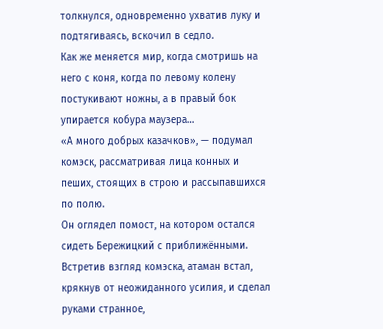толкнулся, одновременно ухватив луку и подтягиваясь, вскочил в седло.
Как же меняется мир, когда смотришь на него с коня, когда по левому колену постукивают ножны, а в правый бок упирается кобура маузера…
«А много добрых казачков», — подумал комэск, рассматривая лица конных и пеших, стоящих в строю и рассыпавшихся по полю.
Он оглядел помост, на котором остался сидеть Бережицкий с приближёнными. Встретив взгляд комэска, атаман встал, крякнув от неожиданного усилия, и сделал руками странное,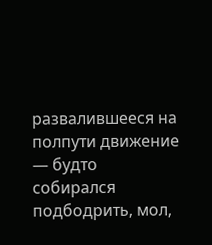развалившееся на полпути движение — будто собирался подбодрить, мол,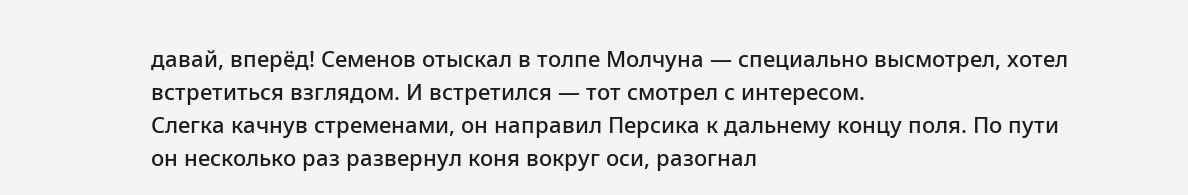давай, вперёд! Семенов отыскал в толпе Молчуна — специально высмотрел, хотел встретиться взглядом. И встретился — тот смотрел с интересом.
Слегка качнув стременами, он направил Персика к дальнему концу поля. По пути он несколько раз развернул коня вокруг оси, разогнал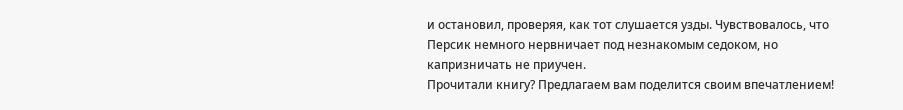и остановил, проверяя, как тот слушается узды. Чувствовалось, что Персик немного нервничает под незнакомым седоком, но капризничать не приучен.
Прочитали книгу? Предлагаем вам поделится своим впечатлением!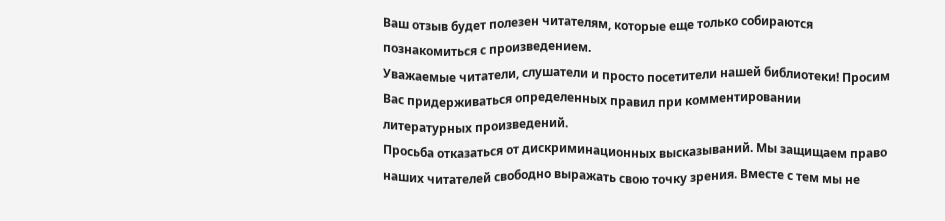Ваш отзыв будет полезен читателям, которые еще только собираются познакомиться с произведением.
Уважаемые читатели, слушатели и просто посетители нашей библиотеки! Просим Вас придерживаться определенных правил при комментировании литературных произведений.
Просьба отказаться от дискриминационных высказываний. Мы защищаем право наших читателей свободно выражать свою точку зрения. Вместе с тем мы не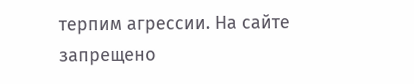терпим агрессии. На сайте запрещено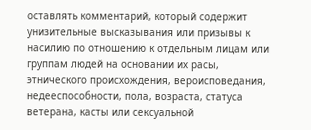оставлять комментарий, который содержит унизительные высказывания или призывы к насилию по отношению к отдельным лицам или группам людей на основании их расы, этнического происхождения, вероисповедания, недееспособности, пола, возраста, статуса ветерана, касты или сексуальной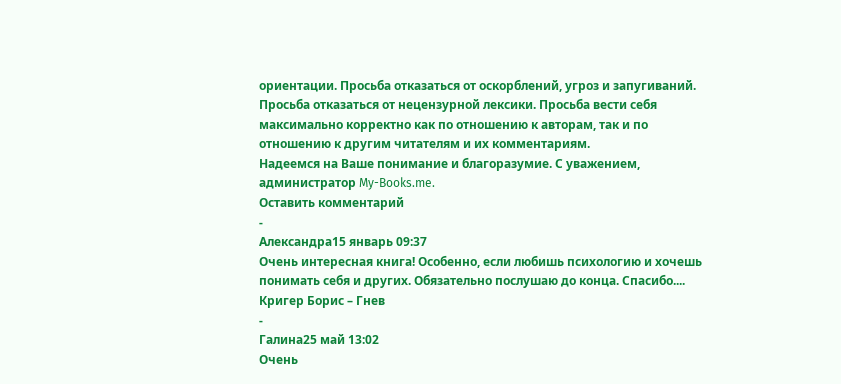ориентации. Просьба отказаться от оскорблений, угроз и запугиваний. Просьба отказаться от нецензурной лексики. Просьба вести себя максимально корректно как по отношению к авторам, так и по отношению к другим читателям и их комментариям.
Надеемся на Ваше понимание и благоразумие. С уважением, администратор My-Books.me.
Оставить комментарий
-
Александра15 январь 09:37
Очень интересная книга! Особенно, если любишь психологию и хочешь понимать себя и других. Обязательно послушаю до конца. Спасибо....
Кригер Борис – Гнев
-
Галина25 май 13:02
Очень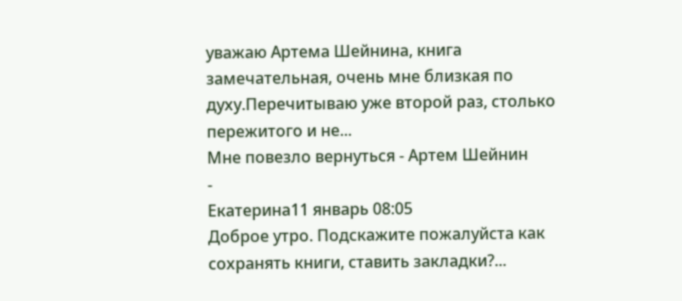уважаю Артема Шейнина, книга замечательная, очень мне близкая по духу.Перечитываю уже второй раз, столько пережитого и не...
Мне повезло вернуться - Артем Шейнин
-
Екатерина11 январь 08:05
Доброе утро. Подскажите пожалуйста как сохранять книги, ставить закладки?...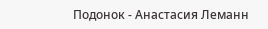Подонок - Анастасия Леманн